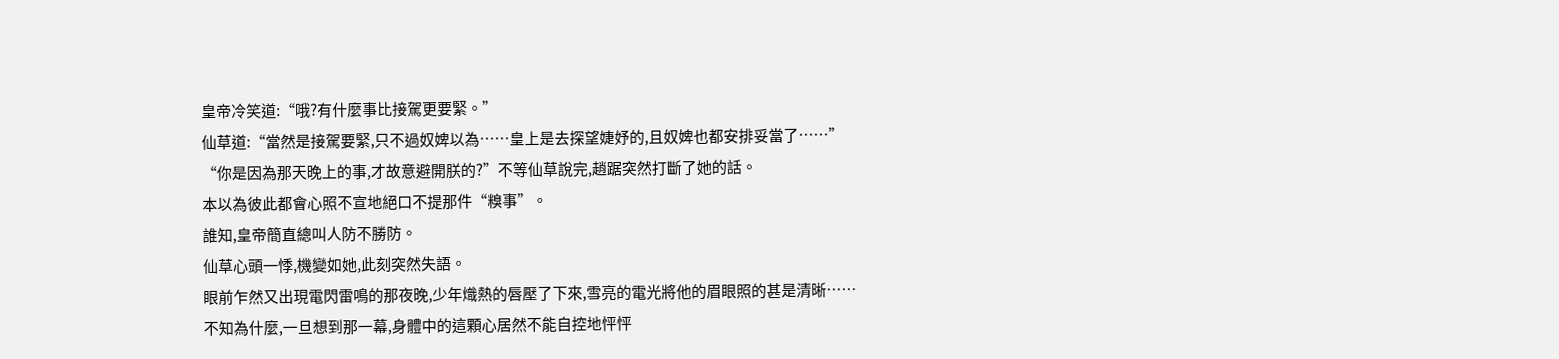皇帝冷笑道:“哦?有什麼事比接駕更要緊。”
仙草道:“當然是接駕要緊,只不過奴婢以為……皇上是去探望婕妤的,且奴婢也都安排妥當了……”
“你是因為那天晚上的事,才故意避開朕的?”不等仙草說完,趙踞突然打斷了她的話。
本以為彼此都會心照不宣地絕口不提那件“糗事”。
誰知,皇帝簡直總叫人防不勝防。
仙草心頭一悸,機變如她,此刻突然失語。
眼前乍然又出現電閃雷鳴的那夜晚,少年熾熱的唇壓了下來,雪亮的電光將他的眉眼照的甚是清晰……
不知為什麼,一旦想到那一幕,身體中的這顆心居然不能自控地怦怦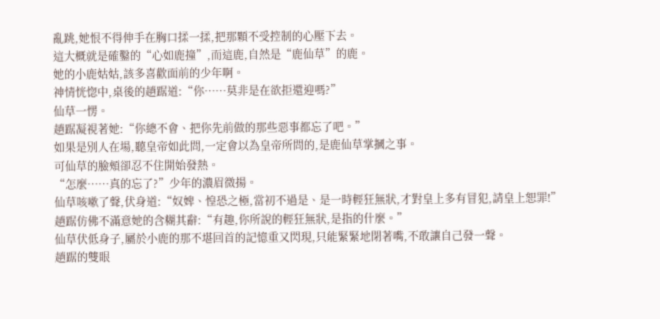亂跳,她恨不得伸手在胸口揉一揉,把那顆不受控制的心壓下去。
這大概就是確鑿的“心如鹿撞”,而這鹿,自然是“鹿仙草”的鹿。
她的小鹿姑姑,該多喜歡面前的少年啊。
神情恍惚中,桌後的趙踞道:“你……莫非是在欲拒還迎嗎?”
仙草一愣。
趙踞凝視著她:“你總不會、把你先前做的那些惡事都忘了吧。”
如果是別人在場,聽皇帝如此問,一定會以為皇帝所問的,是鹿仙草掌摑之事。
可仙草的臉頰卻忍不住開始發熱。
“怎麼……真的忘了?”少年的濃眉微揚。
仙草咳嗽了聲,伏身道:“奴婢、惶恐之極,當初不過是、是一時輕狂無狀,才對皇上多有冒犯,請皇上恕罪!”
趙踞仿佛不滿意她的含糊其辭:“有趣,你所說的輕狂無狀,是指的什麼。”
仙草伏低身子,屬於小鹿的那不堪回首的記憶重又閃現,只能緊緊地閉著嘴,不敢讓自己發一聲。
趙踞的雙眼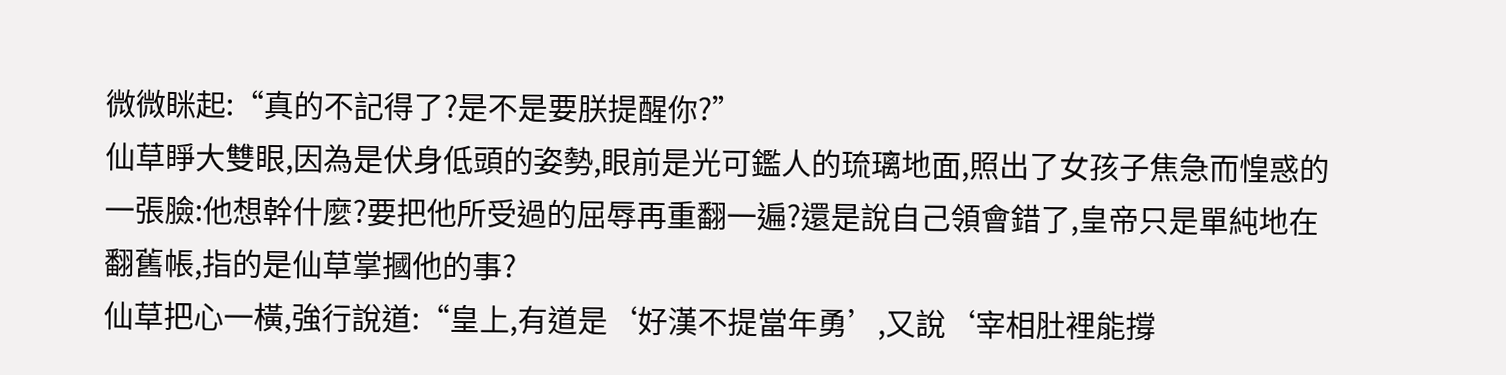微微眯起:“真的不記得了?是不是要朕提醒你?”
仙草睜大雙眼,因為是伏身低頭的姿勢,眼前是光可鑑人的琉璃地面,照出了女孩子焦急而惶惑的一張臉:他想幹什麼?要把他所受過的屈辱再重翻一遍?還是說自己領會錯了,皇帝只是單純地在翻舊帳,指的是仙草掌摑他的事?
仙草把心一橫,強行說道:“皇上,有道是‘好漢不提當年勇’,又說‘宰相肚裡能撐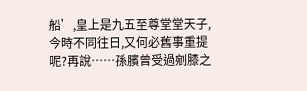船’,皇上是九五至尊堂堂天子,今時不同往日,又何必舊事重提呢?再說……孫臏曾受過剜膝之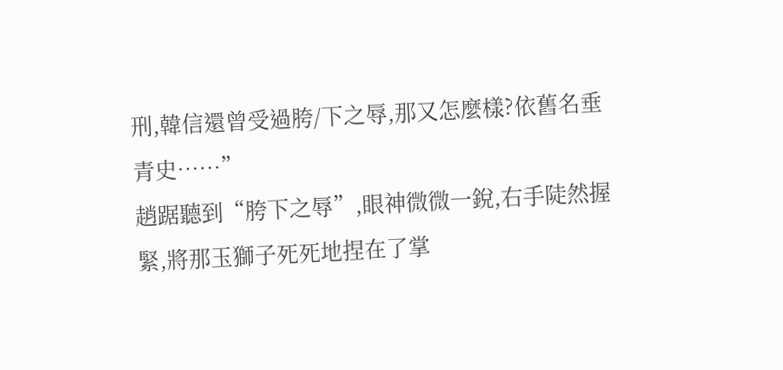刑,韓信還曾受過胯/下之辱,那又怎麼樣?依舊名垂青史……”
趙踞聽到“胯下之辱”,眼神微微一銳,右手陡然握緊,將那玉獅子死死地捏在了掌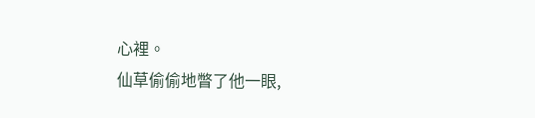心裡。
仙草偷偷地瞥了他一眼,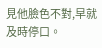見他臉色不對,早就及時停口。